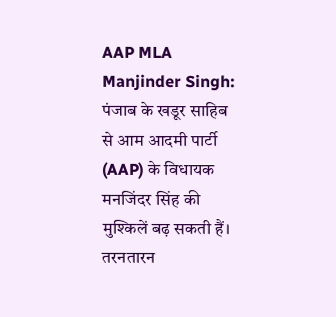AAP MLA Manjinder Singh: पंजाब के खडूर साहिब से आम आदमी पार्टी (AAP) के विधायक मनजिंदर सिंह की मुश्किलें बढ़ सकती हैं। तरनतारन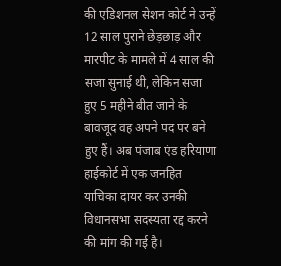की एडिशनल सेशन कोर्ट ने उन्हें 12 साल पुराने छेड़छाड़ और मारपीट के मामले में 4 साल की सजा सुनाई थी, लेकिन सजा हुए 5 महीने बीत जाने के बावजूद वह अपने पद पर बने हुए हैं। अब पंजाब एंड हरियाणा हाईकोर्ट में एक जनहित याचिका दायर कर उनकी विधानसभा सदस्यता रद्द करने की मांग की गई है।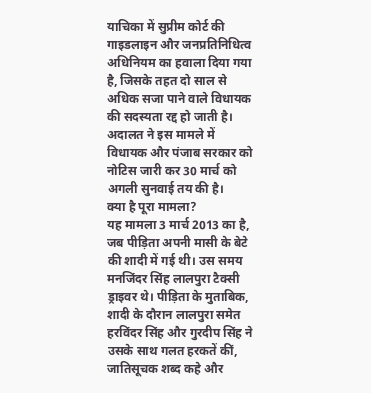याचिका में सुप्रीम कोर्ट की गाइडलाइन और जनप्रतिनिधित्व अधिनियम का हवाला दिया गया है, जिसके तहत दो साल से अधिक सजा पाने वाले विधायक की सदस्यता रद्द हो जाती है। अदालत ने इस मामले में विधायक और पंजाब सरकार को नोटिस जारी कर 30 मार्च को अगली सुनवाई तय की है।
क्या है पूरा मामला?
यह मामला 3 मार्च 2013 का है, जब पीड़िता अपनी मासी के बेटे की शादी में गई थी। उस समय मनजिंदर सिंह लालपुरा टैक्सी ड्राइवर थे। पीड़िता के मुताबिक, शादी के दौरान लालपुरा समेत हरविंदर सिंह और गुरदीप सिंह ने उसके साथ गलत हरकतें कीं, जातिसूचक शब्द कहे और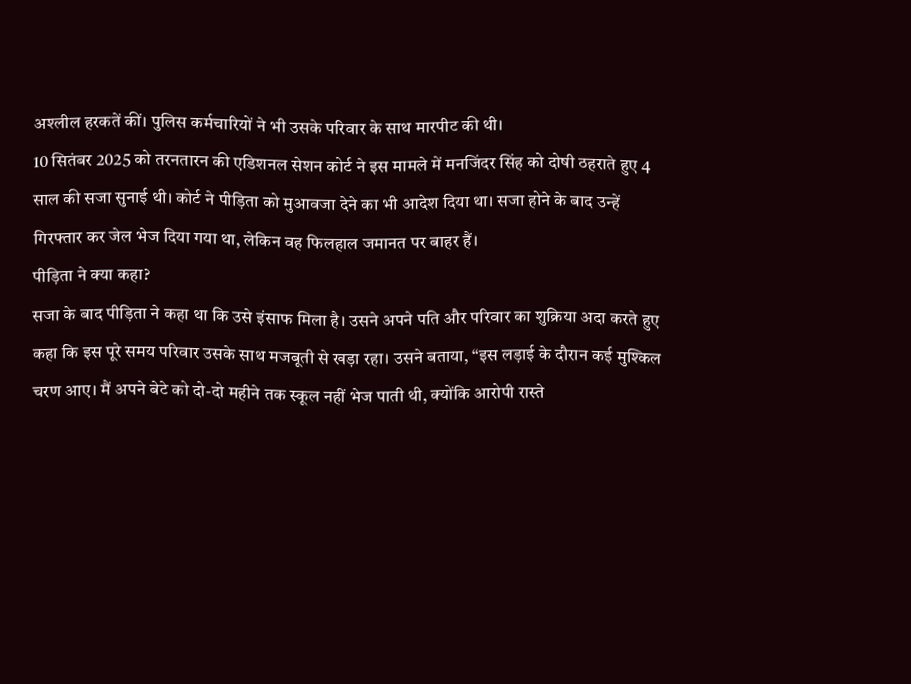अश्लील हरकतें कीं। पुलिस कर्मचारियों ने भी उसके परिवार के साथ मारपीट की थी।
10 सितंबर 2025 को तरनतारन की एडिशनल सेशन कोर्ट ने इस मामले में मनजिंदर सिंह को दोषी ठहराते हुए 4 साल की सजा सुनाई थी। कोर्ट ने पीड़िता को मुआवजा देने का भी आदेश दिया था। सजा होने के बाद उन्हें गिरफ्तार कर जेल भेज दिया गया था, लेकिन वह फिलहाल जमानत पर बाहर हैं।
पीड़िता ने क्या कहा?
सजा के बाद पीड़िता ने कहा था कि उसे इंसाफ मिला है। उसने अपने पति और परिवार का शुक्रिया अदा करते हुए कहा कि इस पूरे समय परिवार उसके साथ मजबूती से खड़ा रहा। उसने बताया, “इस लड़ाई के दौरान कई मुश्किल चरण आए। मैं अपने बेटे को दो-दो महीने तक स्कूल नहीं भेज पाती थी, क्योंकि आरोपी रास्ते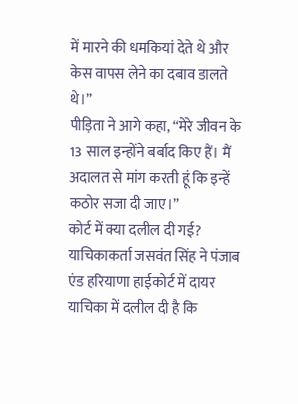में मारने की धमकियां देते थे और केस वापस लेने का दबाव डालते थे।”
पीड़िता ने आगे कहा, “मेरे जीवन के 13 साल इन्होंने बर्बाद किए हैं। मैं अदालत से मांग करती हूं कि इन्हें कठोर सजा दी जाए।”
कोर्ट में क्या दलील दी गई?
याचिकाकर्ता जसवंत सिंह ने पंजाब एंड हरियाणा हाईकोर्ट में दायर याचिका में दलील दी है कि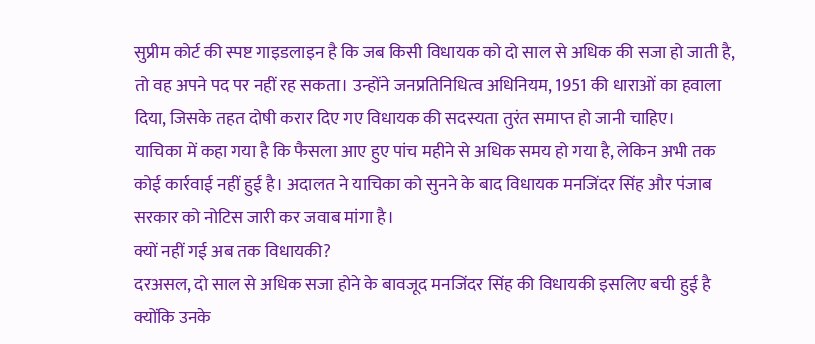सुप्रीम कोर्ट की स्पष्ट गाइडलाइन है कि जब किसी विधायक को दो साल से अधिक की सजा हो जाती है, तो वह अपने पद पर नहीं रह सकता। उन्होंने जनप्रतिनिधित्व अधिनियम, 1951 की धाराओं का हवाला दिया, जिसके तहत दोषी करार दिए गए विधायक की सदस्यता तुरंत समाप्त हो जानी चाहिए।
याचिका में कहा गया है कि फैसला आए हुए पांच महीने से अधिक समय हो गया है, लेकिन अभी तक कोई कार्रवाई नहीं हुई है। अदालत ने याचिका को सुनने के बाद विधायक मनजिंदर सिंह और पंजाब सरकार को नोटिस जारी कर जवाब मांगा है।
क्यों नहीं गई अब तक विधायकी?
दरअसल, दो साल से अधिक सजा होने के बावजूद मनजिंदर सिंह की विधायकी इसलिए बची हुई है क्योंकि उनके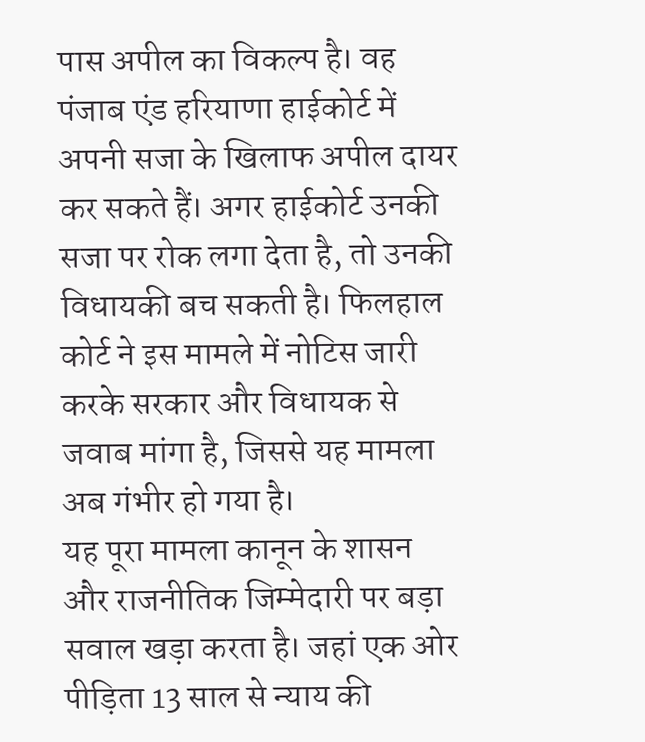पास अपील का विकल्प है। वह पंजाब एंड हरियाणा हाईकोर्ट में अपनी सजा के खिलाफ अपील दायर कर सकते हैं। अगर हाईकोर्ट उनकी सजा पर रोक लगा देता है, तो उनकी विधायकी बच सकती है। फिलहाल कोर्ट ने इस मामले में नोटिस जारी करके सरकार और विधायक से जवाब मांगा है, जिससे यह मामला अब गंभीर हो गया है।
यह पूरा मामला कानून के शासन और राजनीतिक जिम्मेदारी पर बड़ा सवाल खड़ा करता है। जहां एक ओर पीड़िता 13 साल से न्याय की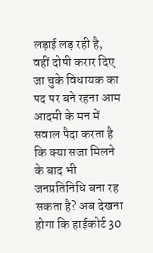लड़ाई लड़ रही है, वहीं दोषी करार दिए जा चुके विधायक का पद पर बने रहना आम आदमी के मन में सवाल पैदा करता है कि क्या सजा मिलने के बाद भी जनप्रतिनिधि बना रह सकता है? अब देखना होगा कि हाईकोर्ट 30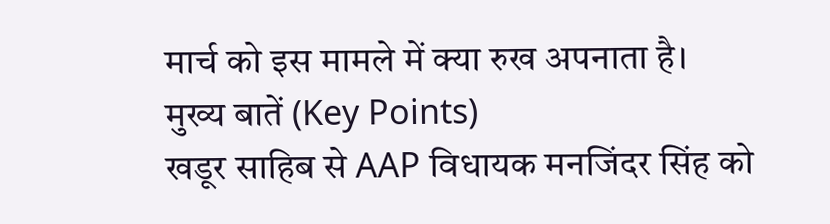मार्च को इस मामले में क्या रुख अपनाता है।
मुख्य बातें (Key Points)
खडूर साहिब से AAP विधायक मनजिंदर सिंह को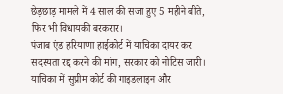छेड़छाड़ मामले में 4 साल की सजा हुए 5 महीने बीते, फिर भी विधायकी बरकरार।
पंजाब एंड हरियाणा हाईकोर्ट में याचिका दायर कर सदस्यता रद्द करने की मांग, सरकार को नोटिस जारी।
याचिका में सुप्रीम कोर्ट की गाइडलाइन और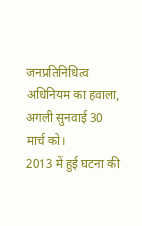जनप्रतिनिधित्व अधिनियम का हवाला, अगली सुनवाई 30 मार्च को।
2013 में हुई घटना की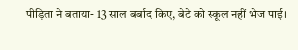पीड़िता ने बताया- 13 साल बर्बाद किए, बेटे को स्कूल नहीं भेज पाई।